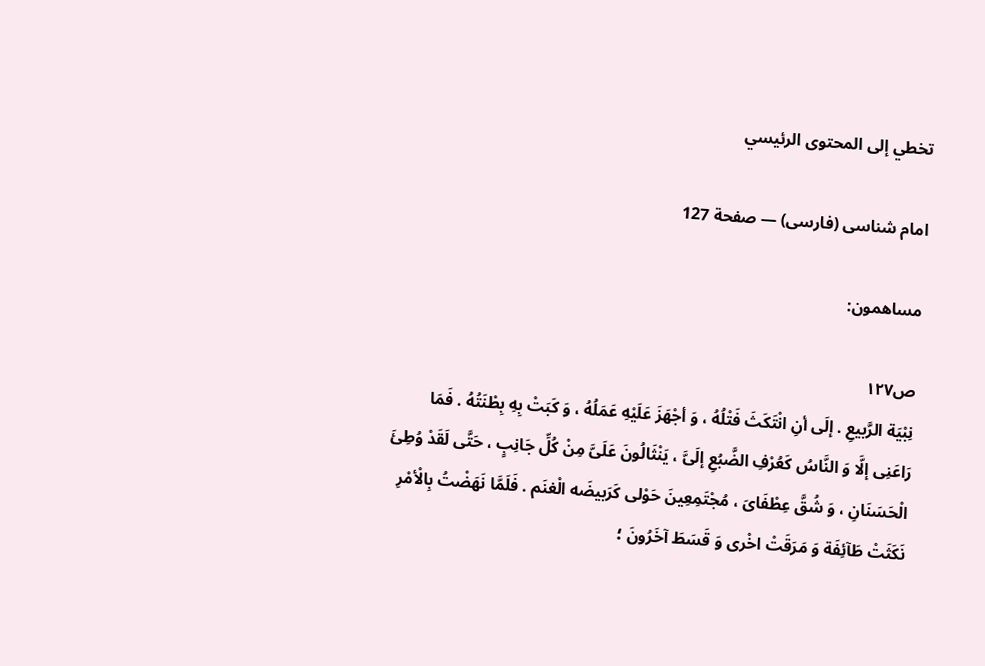تخطي إلى المحتوى الرئيسي

امام شناسى (فارسى) — صفحة 127

مساهمون:

ص١٢٧
نِبْيَة الرَّبيعِ . إلَى أنِ انْتَكَثَ فَتْلُهُ ، وَ أجْهَزَ عَلَيْهِ عَمَلُهُ ، وَ كَبَتْ بِهِ بِطْنَتُهُ . فَمَا رَاعَنِى إلَّا وَ النَّاسُ كَعُرْفِ الضَّبُعِ إلَىَّ ، يَنْثَالُونَ عَلَىَّ مِنْ كُلِّ جَانِبٍ ، حَتَّى لَقَدْ وُطِئَ الْحَسَنَانِ ، وَ شُقَّ عِطْفَاىَ ، مُجْتَمِعِينَ حَوْلى كَرَبيضَه الْغنَم . فَلَمَّا نَهَضْتُ بِالْأمْرِ نَكَثَتْ طَآئِفَة وَ مَرَقَتْ اخْرى وَ قَسَطَ آخَرُونَ ؛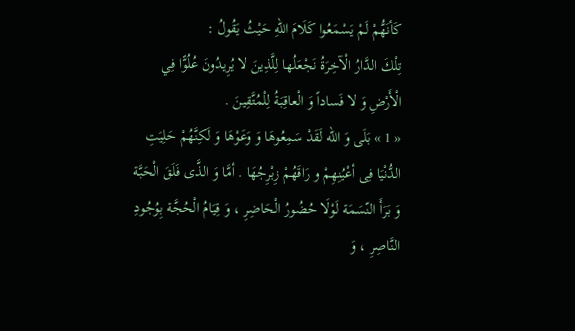كَأنَهُّمْ لَمْ يَسْمَعُوا كَلَامَ اللهِ حَيْثُ يَقُولُ :
تِلْكَ الدَّارُ الْآخِرَةُ نَجْعَلُها لِلَّذِينَ لا يُرِيدُونَ عُلُوًّا فِي الْأَرْضِ وَ لا فَساداً وَ الْعاقِبَةُ لِلْمُتَّقِينَ .
« 1 » بَلَى وَ اللّه لَقَدْ سَمِعُوهَا وَ وَعَوْهَا وَ لَكِنَّهُمْ حَلِيَتِ الدُّنْيَا فِى أعْيُنِهِمْ و رَاقَهُمْ زِبْرِجُهَا . أمَّا وَ الذَّى فَلَقَ الْحَبَّة وَ بَرَأَ النّسَمَة لَوْلَا حُضُورُ الْحَاضِرِ ، وَ قِيَامُ الْحُجَّة بِوُجُودِ النَّاصِرِ ، وَ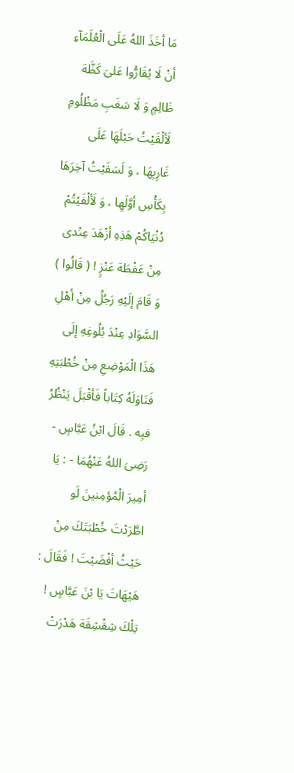مَا أخَذَ اللهُ عَلَى الْعُلَمَآءِ أنْ لَا يُقَارُّوا عَلىَ كَظَّة ظَالِمٍ وَ لَا سَغَبِ مَظْلُومِ لَألْقَيْتُ حَبْلَهَا عَلَى غَارِبِهَا ، وَ لَسَقَيْتُ آخِرَهَا بِكَأْسِ أوَّلَهِا ، وَ لَألْفَيْتُمْ دُنْيَاكُمْ هَذِهِ أزْهَدَ عِنْدى مِنْ عَفْطَة عَنْزٍ ! ( قَالُوا ) وَ قَامَ إلَيْهِ رَجُلُ مِنْ أهْلِ السَّوَادِ عِنْدَ بُلُوغِهِ إلَى هَذَا الْمَوْضِعِ مِنْ خُطْبَتِهِ فَنَاوَلَهُ كِتَاباً فَأقْبَلَ يَنْظُرُ فيِه . قَالَ ابْنُ عَبَّاسٍ - رَضِىَ اللهُ عَنْهُمَا - : يَا أمِيرَ الْمُؤمِنينَ لَو اطَّرَدْتَ خُطْبَتَكَ مِنْ حَيْثُ أفْضَيْتَ ! فَقَالَ : هَيْهَاتَ يَا بْنَ عَبَّاسٍ ! تِلْكَ شِقْشِقَة هَدْرَتْ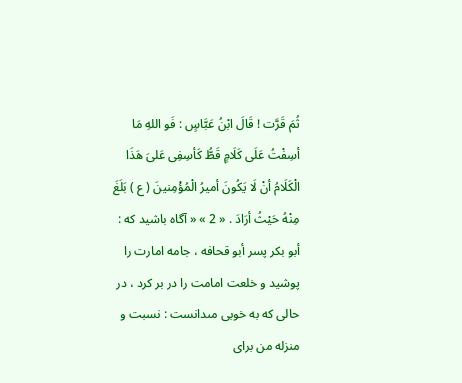ثُمَ قَرَّت ! قَالَ ابْنُ عَبَّاسٍ : فَو اللهِ مَا أسِفْتُ عَلَى كَلَامٍ قَطُّ كَأسِفِى عَلىَ هَذَا الْكَلَامُ أنْ لَا يَكُونَ أميرُ الْمُؤْمِنينَ ( ع ) بَلَغَ مِنْهُ حَيْثُ أرَادَ . « 2 » « آگاه باشيد كه : أبو بكر پسر أبو قحافه ، جامه امارت را پوشيد و خلعت امامت را در بر كرد ، در حالى كه به خوبى مىدانست : نسبت و منزله من براى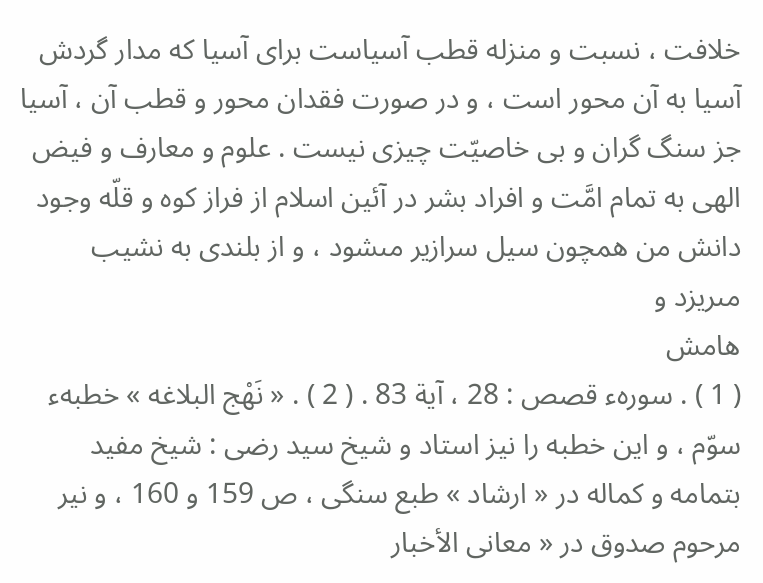خلافت ، نسبت و منزله قطب آسياست براى آسيا كه مدار گردش آسيا به آن محور است ، و در صورت فقدان محور و قطب آن ، آسيا جز سنگ گران و بى خاصيّت چيزى نيست . علوم و معارف و فيض الهى به تمام امَّت و افراد بشر در آئين اسلام از فراز كوه و قلّه وجود دانش من همچون سيل سرازير مىشود ، و از بلندى به نشيب مىريزد و
هامش
( 1 ) . سورهء قصص : 28 ، آية 83 . ( 2 ) . « نَهْج البلاغه » خطبهء سوّم ، و اين خطبه را نيز استاد و شيخ سيد رضى : شيخ مفيد بتمامه و كماله در « ارشاد » طبع سنگى ، ص 159 و 160 ، و نير مرحوم صدوق در « معانى الأخبار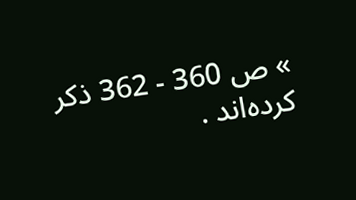» ص 360 - 362 ذكر كرده‌اند .